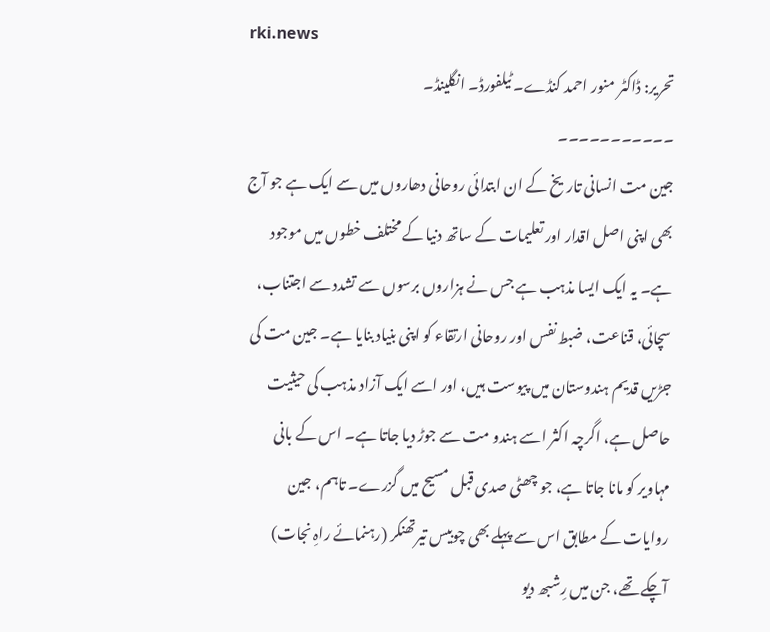rki.news
تحریر: ڈاکٹر منور احمد کنڈے۔ ٹیلفورڈ۔ انگلینڈ۔
۔۔۔۔۔۔۔۔۔۔۔
جین مت انسانی تاریخ کے ان ابتدائی روحانی دھاروں میں سے ایک ہے جو آج بھی اپنی اصل اقدار اور تعلیمات کے ساتھ دنیا کے مختلف خطوں میں موجود ہے۔ یہ ایک ایسا مذہب ہے جس نے ہزاروں برسوں سے تشدد سے اجتناب، سچائی، قناعت، ضبط نفس اور روحانی ارتقاء کو اپنی بنیاد بنایا ہے۔ جین مت کی جڑیں قدیم ہندوستان میں پیوست ہیں، اور اسے ایک آزاد مذہب کی حیثیت حاصل ہے، اگرچہ اکثر اسے ہندو مت سے جوڑ دیا جاتا ہے۔ اس کے بانی مہاویر کو مانا جاتا ہے، جو چھٹی صدی قبل مسیح میں گزرے۔ تاہم، جین روایات کے مطابق اس سے پہلے بھی چوبیس تیرتھنکر (رہنمائے راہِ نجات) آچکے تھے، جن میں رِشبھ دیو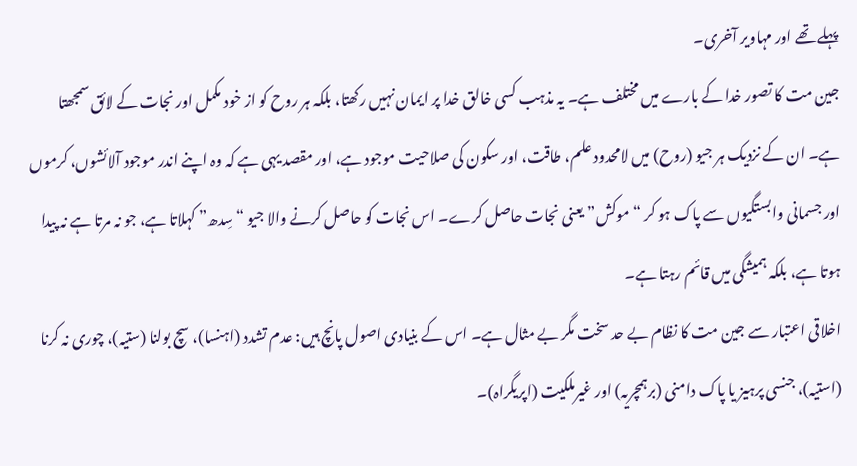پہلے تھے اور مہاویر آخری۔
جین مت کا تصور خدا کے بارے میں مختلف ہے۔ یہ مذہب کسی خالق خدا پر ایمان نہیں رکھتا، بلکہ ہر روح کو از خود مکمل اور نجات کے لائق سمجھتا ہے۔ ان کے نزدیک ہر جیو (روح) میں لامحدود علم، طاقت، اور سکون کی صلاحیت موجود ہے، اور مقصد یہی ہے کہ وہ اپنے اندر موجود آلائشوں، کرموں اور جسمانی وابستگیوں سے پاک ہو کر “موکش” یعنی نجات حاصل کرے۔ اس نجات کو حاصل کرنے والا جیو “سِدھ” کہلاتا ہے، جو نہ مرتا ہے نہ پیدا ہوتا ہے، بلکہ ہمیشگی میں قائم رہتا ہے۔
اخلاقی اعتبار سے جین مت کا نظام بے حد سخت مگر بے مثال ہے۔ اس کے بنیادی اصول پانچ ہیں: عدم تشدد (اہنسا)، سچ بولنا (ستیہ)، چوری نہ کرنا (استیہ)، جنسی پرہیز یا پاک دامنی (برہمچریہ) اور غیرملکیت (اپریگراہ)۔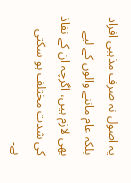یہ اصول نہ صرف مذہبی افراد بلکہ عام ماننے والوں کے لیے بھی لازم ہیں، اگرچہ ان کے نفاذ کی شدت مختلف ہو سکتی ہے۔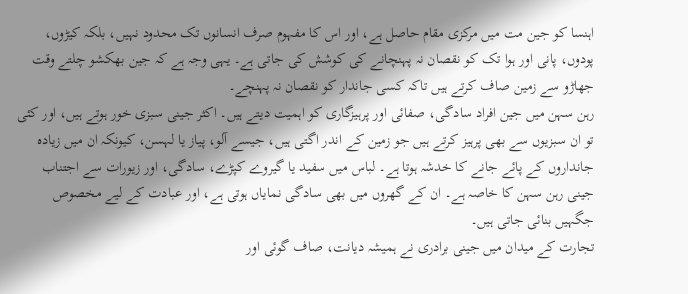اہنسا کو جین مت میں مرکزی مقام حاصل ہے، اور اس کا مفہوم صرف انسانوں تک محدود نہیں، بلکہ کیڑوں، پودوں، پانی اور ہوا تک کو نقصان نہ پہنچانے کی کوشش کی جاتی ہے۔ یہی وجہ ہے کہ جین بھکشو چلتے وقت جھاڑو سے زمین صاف کرتے ہیں تاکہ کسی جاندار کو نقصان نہ پہنچے۔
رہن سہن میں جین افراد سادگی، صفائی اور پرہیزگاری کو اہمیت دیتے ہیں۔ اکثر جینی سبزی خور ہوتے ہیں، اور کئی تو ان سبزیوں سے بھی پرہیز کرتے ہیں جو زمین کے اندر اگتی ہیں، جیسے آلو، پیاز یا لہسن، کیونکہ ان میں زیادہ جانداروں کے پائے جانے کا خدشہ ہوتا ہے۔ لباس میں سفید یا گیروے کپڑے، سادگی، اور زیورات سے اجتناب جینی رہن سہن کا خاصہ ہے۔ ان کے گھروں میں بھی سادگی نمایاں ہوتی ہے، اور عبادت کے لیے مخصوص جگہیں بنائی جاتی ہیں۔
تجارت کے میدان میں جینی برادری نے ہمیشہ دیانت، صاف گوئی اور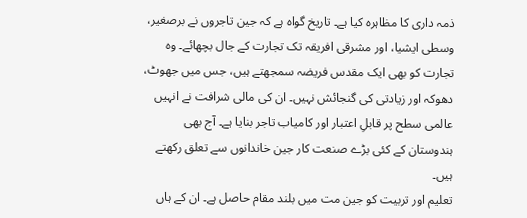ذمہ داری کا مظاہرہ کیا ہے۔ تاریخ گواہ ہے کہ جین تاجروں نے برصغیر، وسطی ایشیا، اور مشرقی افریقہ تک تجارت کے جال بچھائے۔ وہ تجارت کو بھی ایک مقدس فریضہ سمجھتے ہیں، جس میں جھوٹ، دھوکہ اور زیادتی کی گنجائش نہیں۔ ان کی مالی شرافت نے انہیں عالمی سطح پر قابلِ اعتبار اور کامیاب تاجر بنایا ہے۔ آج بھی ہندوستان کے کئی بڑے صنعت کار جین خاندانوں سے تعلق رکھتے ہیں۔
تعلیم اور تربیت کو جین مت میں بلند مقام حاصل ہے۔ ان کے ہاں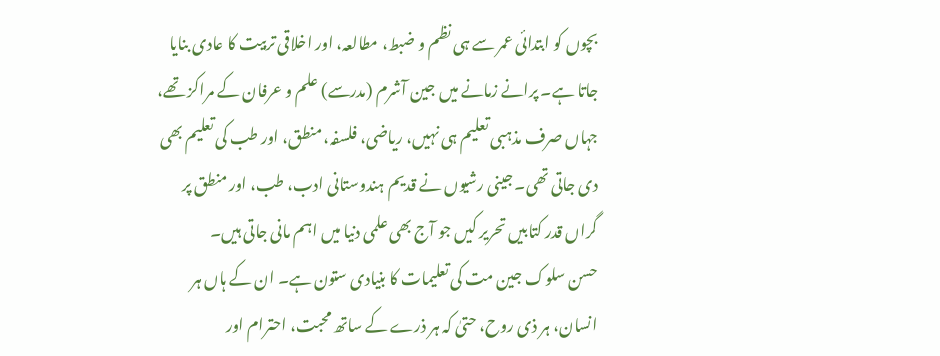بچوں کو ابتدائی عمر سے ہی نظم و ضبط، مطالعہ، اور اخلاقی تربیت کا عادی بنایا جاتا ہے۔ پرانے زمانے میں جین آشرم (مدرسے) علم و عرفان کے مراکز تھے، جہاں صرف مذہبی تعلیم ہی نہیں، ریاضی، فلسفہ، منطق، اور طب کی تعلیم بھی دی جاتی تھی۔ جینی رشیوں نے قدیم ہندوستانی ادب، طب، اور منطق پر گراں قدر کتابیں تحریر کیں جو آج بھی علمی دنیا میں اہم مانی جاتی ہیں۔
حسن سلوک جین مت کی تعلیمات کا بنیادی ستون ہے۔ ان کے ہاں ہر انسان، ہر ذی روح، حتیٰ کہ ہر ذرے کے ساتھ محبت، احترام اور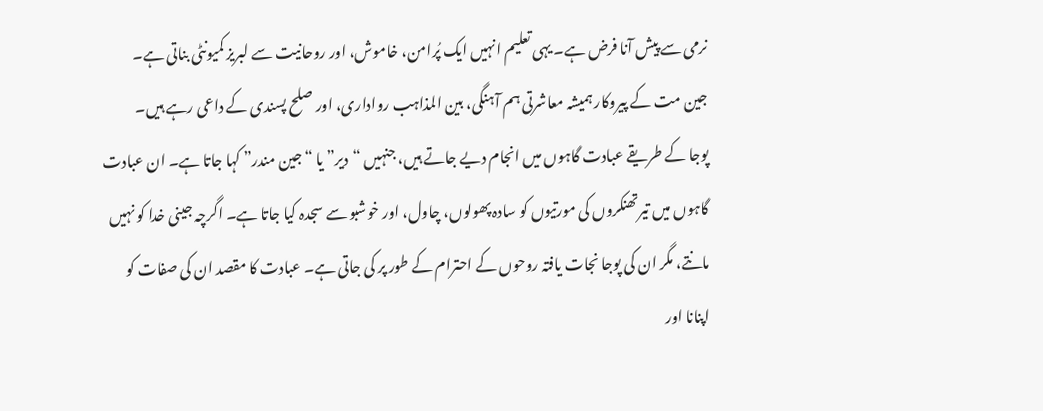نرمی سے پیش آنا فرض ہے۔ یہی تعلیم انہیں ایک پُرامن، خاموش، اور روحانیت سے لبریز کمیونٹی بناتی ہے۔ جین مت کے پیروکار ہمیشہ معاشرتی ہم آہنگی، بین المذاہب رواداری، اور صلح پسندی کے داعی رہے ہیں۔
پوجا کے طریقے عبادت گاہوں میں انجام دیے جاتے ہیں، جنہیں “دیر” یا “جین مندر” کہا جاتا ہے۔ ان عبادت گاہوں میں تیرتھنکروں کی مورتیوں کو سادہ پھولوں، چاول، اور خوشبو سے سجدہ کیا جاتا ہے۔ اگرچہ جینی خدا کو نہیں مانتے، مگر ان کی پوجا نجات یافتہ روحوں کے احترام کے طور پر کی جاتی ہے۔ عبادت کا مقصد ان کی صفات کو اپنانا اور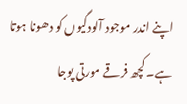اپنے اندر موجود آلودگیوں کو دھونا ہوتا ہے۔ کچھ فرقے مورتی پوجا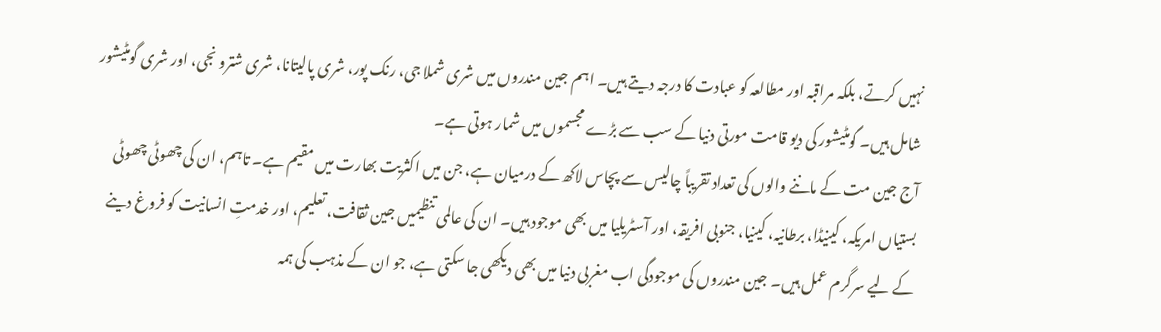نہیں کرتے، بلکہ مراقبہ اور مطالعہ کو عبادت کا درجہ دیتے ہیں۔ اہم جین مندروں میں شری شملا جی، رنک پور، شری پالیتانا، شری شترو نجی، اور شری گومٹیشور شامل ہیں۔ گومٹیشور کی دیو قامت مورتی دنیا کے سب سے بڑے مجسموں میں شمار ہوتی ہے۔
آج جین مت کے ماننے والوں کی تعداد تقریباً چالیس سے پچاس لاکھ کے درمیان ہے، جن میں اکثریت بھارت میں مقیم ہے۔ تاہم، ان کی چھوٹی چھوٹی بستیاں امریکہ، کینیڈا، برطانیہ، کینیا، جنوبی افریقہ، اور آسٹریلیا میں بھی موجود ہیں۔ ان کی عالمی تنظیمیں جین ثقافت، تعلیم، اور خدمتِ انسانیت کو فروغ دینے کے لیے سرگرم عمل ہیں۔ جین مندروں کی موجودگی اب مغربی دنیا میں بھی دیکھی جا سکتی ہے، جو ان کے مذہب کی ہمہ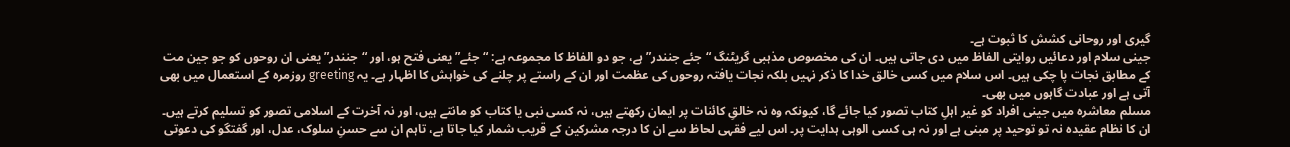گیری اور روحانی کشش کا ثبوت ہے۔
جینی سلام اور دعائیں روایتی الفاظ میں دی جاتی ہیں۔ ان کی مخصوص مذہبی گریٹنگ “جئے جنندر” ہے، جو دو الفاظ کا مجموعہ ہے: “جئے” یعنی فتح ہو، اور “جنندر” یعنی ان روحوں کو جو جین مت کے مطابق نجات پا چکی ہیں۔ اس سلام میں کسی خالق خدا کا ذکر نہیں بلکہ نجات یافتہ روحوں کی عظمت اور ان کے راستے پر چلنے کی خواہش کا اظہار ہے۔ یہ greeting روزمرہ کے استعمال میں بھی آتی ہے اور عبادت گاہوں میں بھی۔
مسلم معاشرہ میں جینی افراد کو غیر اہلِ کتاب تصور کیا جائے گا، کیونکہ وہ نہ خالقِ کائنات پر ایمان رکھتے ہیں، نہ کسی نبی یا کتاب کو مانتے ہیں، اور نہ آخرت کے اسلامی تصور کو تسلیم کرتے ہیں۔ ان کا نظام عقیدہ نہ تو توحید پر مبنی ہے اور نہ ہی کسی الوہی ہدایت پر۔ اس لیے فقہی لحاظ سے ان کا درجہ مشرکین کے قریب شمار کیا جاتا ہے، تاہم ان سے حسنِ سلوک، عدل، اور گفتگو کی دعوتی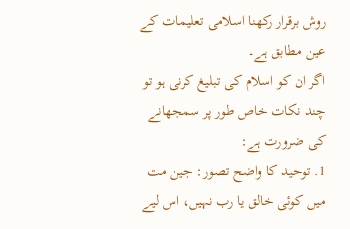روش برقرار رکھنا اسلامی تعلیمات کے عین مطابق ہے۔
اگر ان کو اسلام کی تبلیغ کرنی ہو تو چند نکات خاص طور پر سمجھانے کی ضرورت ہے:
1. توحید کا واضح تصور: جین مت میں کوئی خالق یا رب نہیں، اس لیے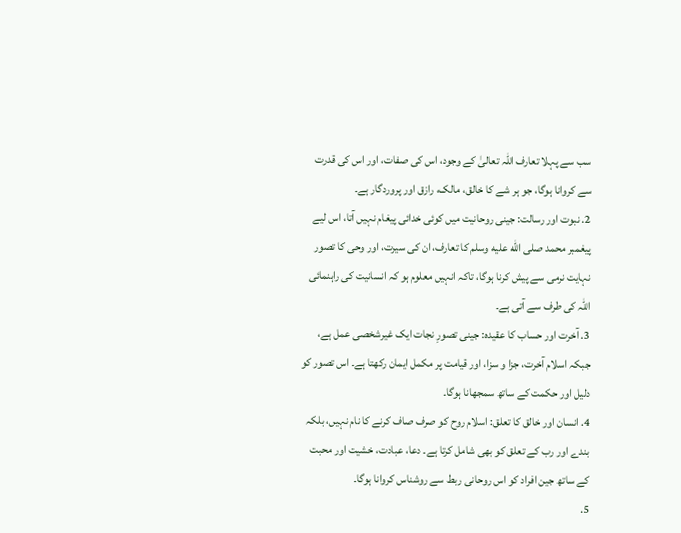سب سے پہلا تعارف اللہ تعالیٰ کے وجود، اس کی صفات، اور اس کی قدرت سے کروانا ہوگا، جو ہر شے کا خالق، مالک، رازق اور پروردگار ہے۔
2. نبوت اور رسالت: جینی روحانیت میں کوئی خدائی پیغام نہیں آتا، اس لیے پیغمبر محمد صلى الله عليه وسلم کا تعارف، ان کی سیرت، اور وحی کا تصور نہایت نرمی سے پیش کرنا ہوگا، تاکہ انہیں معلوم ہو کہ انسانیت کی راہنمائی اللہ کی طرف سے آتی ہے۔
3. آخرت اور حساب کا عقیدہ: جینی تصورِ نجات ایک غیرشخصی عمل ہے، جبکہ اسلام آخرت، جزا و سزا، اور قیامت پر مکمل ایمان رکھتا ہے۔ اس تصور کو دلیل اور حکمت کے ساتھ سمجھانا ہوگا۔
4. انسان اور خالق کا تعلق: اسلام روح کو صرف صاف کرنے کا نام نہیں، بلکہ بندے اور رب کے تعلق کو بھی شامل کرتا ہے۔ دعا، عبادت، خشیت اور محبت کے ساتھ جین افراد کو اس روحانی ربط سے روشناس کروانا ہوگا۔
5.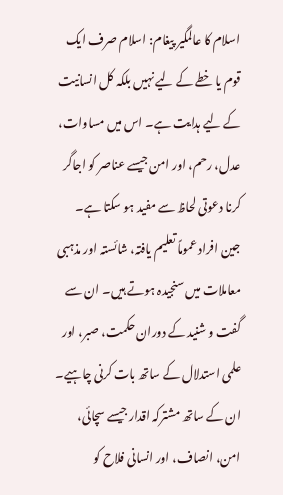اسلام کا عالمگیر پیغام: اسلام صرف ایک قوم یا خطے کے لیے نہیں بلکہ کل انسانیت کے لیے ہدایت ہے۔ اس میں مساوات، عدل، رحم، اور امن جیسے عناصر کو اجاگر کرنا دعوتی لحاظ سے مفید ہو سکتا ہے۔
جین افراد عموماً تعلیم یافتہ، شائستہ اور مذہبی معاملات میں سنجیدہ ہوتے ہیں۔ ان سے گفت و شنید کے دوران حکمت، صبر، اور علمی استدلال کے ساتھ بات کرنی چاہیے۔ ان کے ساتھ مشترکہ اقدار جیسے سچائی، امن، انصاف، اور انسانی فلاح کو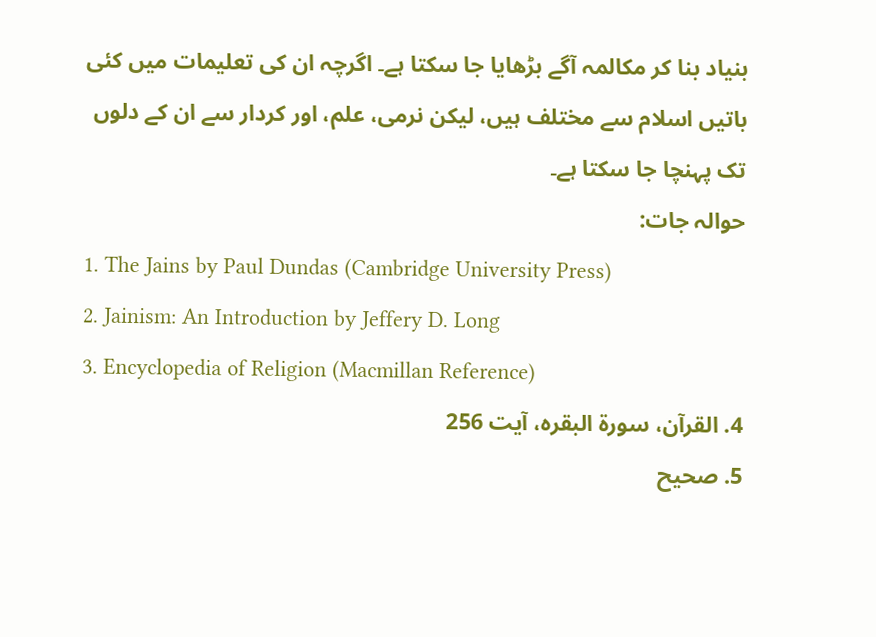بنیاد بنا کر مکالمہ آگے بڑھایا جا سکتا ہے۔ اگرچہ ان کی تعلیمات میں کئی باتیں اسلام سے مختلف ہیں، لیکن نرمی، علم، اور کردار سے ان کے دلوں تک پہنچا جا سکتا ہے۔
حوالہ جات:
1. The Jains by Paul Dundas (Cambridge University Press)
2. Jainism: An Introduction by Jeffery D. Long
3. Encyclopedia of Religion (Macmillan Reference)
4. القرآن، سورۃ البقرہ، آیت 256
5. صحیح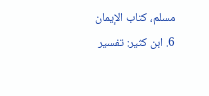مسلم، کتاب الإیمان
6. ابن کثیر: تفسیر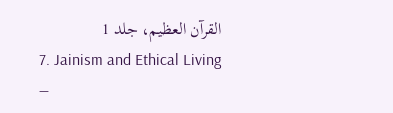القرآن العظیم، جلد 1
7. Jainism and Ethical Living —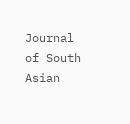Journal of South Asian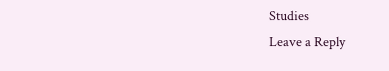Studies
Leave a Reply